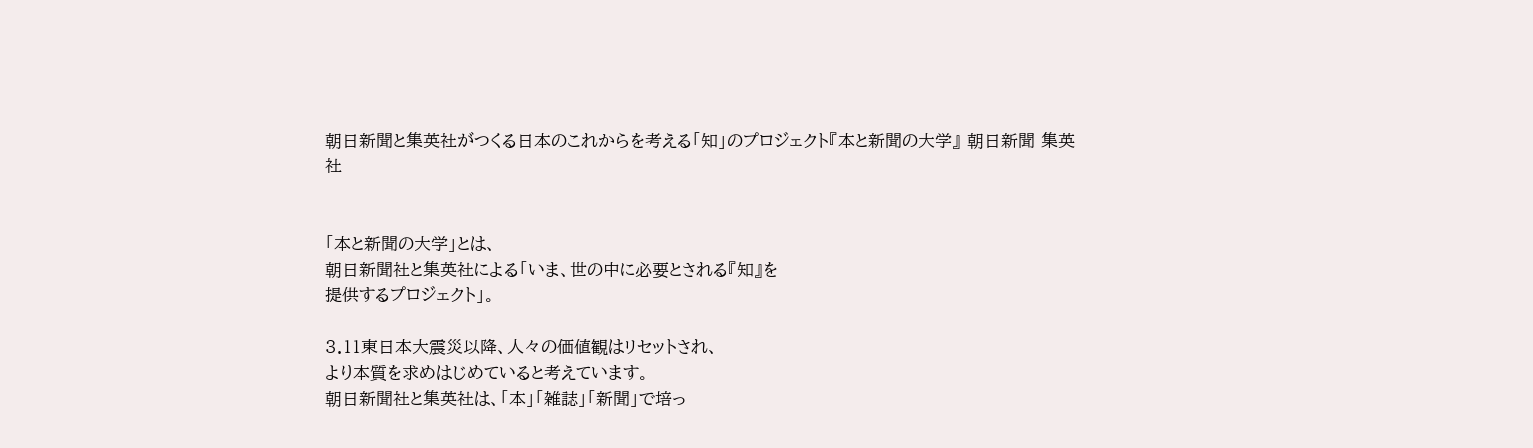朝日新聞と集英社がつくる日本のこれからを考える「知」のプロジェクト『本と新聞の大学』 朝日新聞 集英社


「本と新聞の大学」とは、
朝日新聞社と集英社による「いま、世の中に必要とされる『知』を
提供するプロジェクト」。

3.11東日本大震災以降、人々の価値観はリセットされ、
より本質を求めはじめていると考えています。
朝日新聞社と集英社は、「本」「雑誌」「新聞」で培っ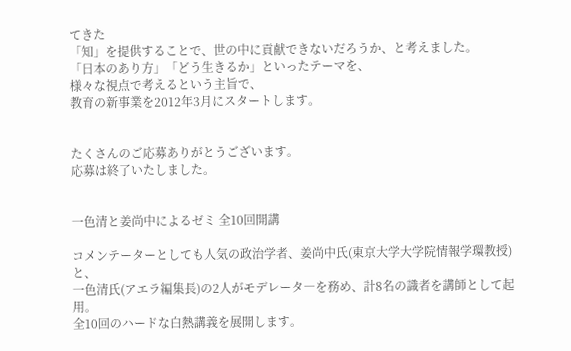てきた
「知」を提供することで、世の中に貢献できないだろうか、と考えました。
「日本のあり方」「どう生きるか」といったテーマを、
様々な視点で考えるという主旨で、
教育の新事業を2012年3月にスタートします。


たくさんのご応募ありがとうございます。
応募は終了いたしました。


一色清と姜尚中によるゼミ 全10回開講

コメンテーターとしても人気の政治学者、姜尚中氏(東京大学大学院情報学環教授)と、
一色清氏(アエラ編集長)の2人がモデレータ―を務め、計8名の識者を講師として起用。
全10回のハードな白熱講義を展開します。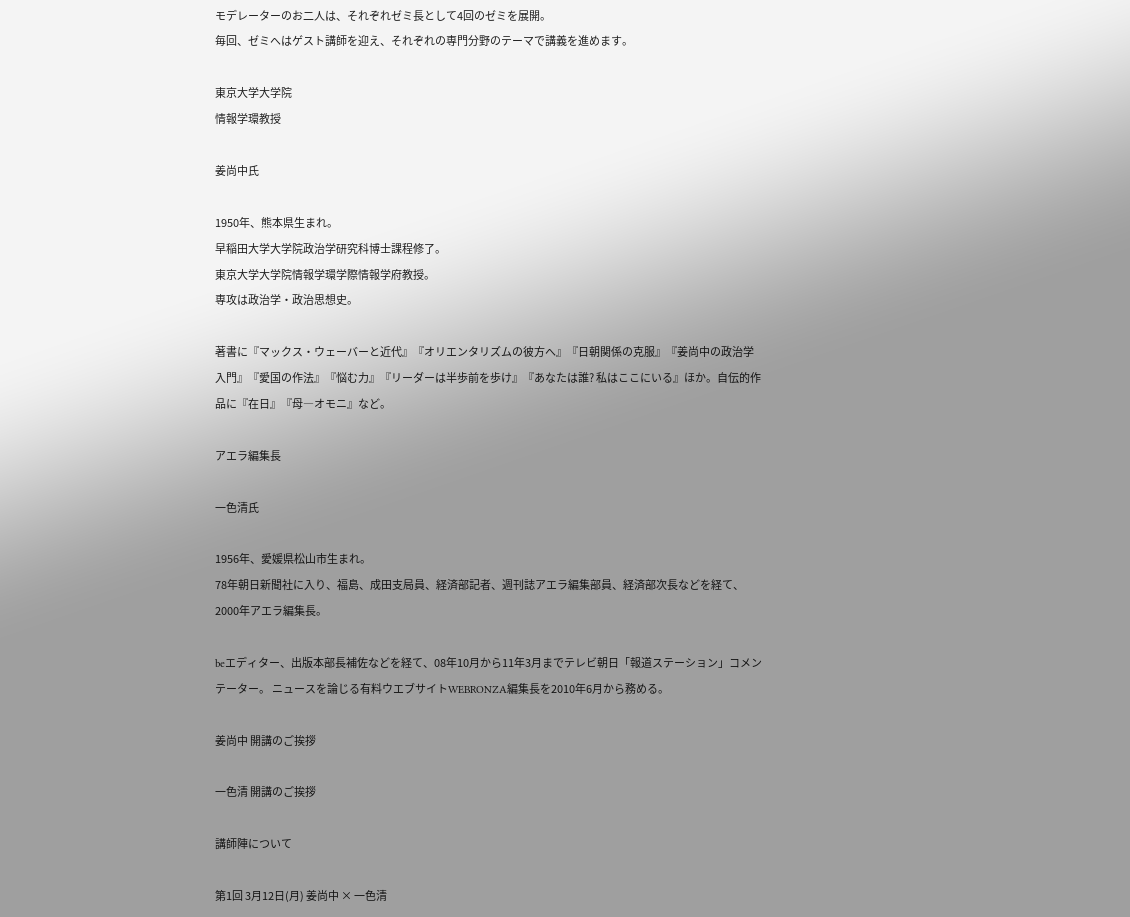モデレーターのお二人は、それぞれゼミ長として4回のゼミを展開。
毎回、ゼミへはゲスト講師を迎え、それぞれの専門分野のテーマで講義を進めます。

東京大学大学院
情報学環教授

姜尚中氏

1950年、熊本県生まれ。
早稲田大学大学院政治学研究科博士課程修了。
東京大学大学院情報学環学際情報学府教授。
専攻は政治学・政治思想史。

著書に『マックス・ウェーバーと近代』『オリエンタリズムの彼方へ』『日朝関係の克服』『姜尚中の政治学入門』『愛国の作法』『悩む力』『リーダーは半歩前を歩け』『あなたは誰? 私はここにいる』ほか。自伝的作品に『在日』『母―オモニ』など。

アエラ編集長

一色清氏

1956年、愛媛県松山市生まれ。
78年朝日新聞社に入り、福島、成田支局員、経済部記者、週刊誌アエラ編集部員、経済部次長などを経て、2000年アエラ編集長。

beエディター、出版本部長補佐などを経て、08年10月から11年3月までテレビ朝日「報道ステーション」コメンテーター。 ニュースを論じる有料ウエブサイトWEBRONZA編集長を2010年6月から務める。

姜尚中 開講のご挨拶

一色清 開講のご挨拶

講師陣について

第1回 3月12日(月) 姜尚中 × 一色清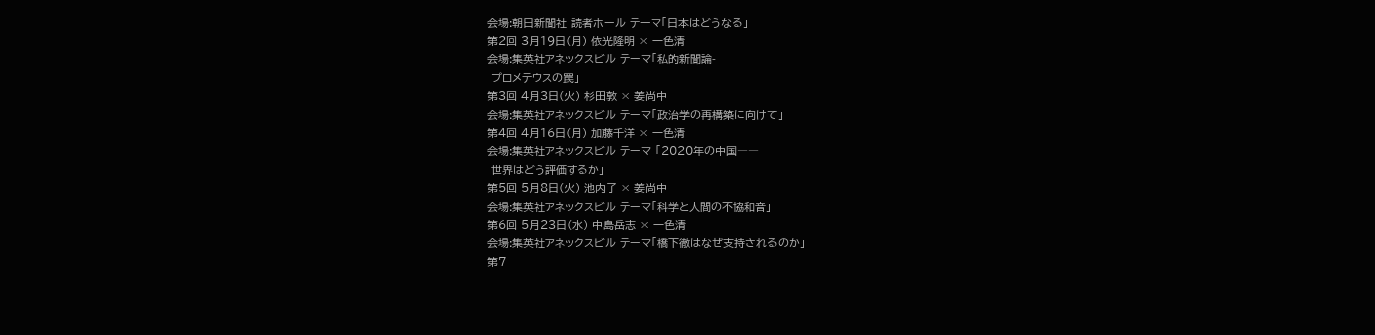会場:朝日新聞社 読者ホール テーマ「日本はどうなる」
第2回 3月19日(月) 依光隆明 × 一色清
会場:集英社アネックスビル テーマ「私的新聞論-
 プロメテウスの罠」
第3回 4月3日(火) 杉田敦 × 姜尚中
会場:集英社アネックスビル テーマ「政治学の再構築に向けて」
第4回 4月16日(月) 加藤千洋 × 一色清
会場:集英社アネックスビル テーマ 「2020年の中国――
 世界はどう評価するか」
第5回 5月8日(火) 池内了 × 姜尚中
会場:集英社アネックスビル テーマ「科学と人間の不協和音」
第6回 5月23日(水) 中島岳志 × 一色清
会場:集英社アネックスビル テーマ「橋下徹はなぜ支持されるのか」
第7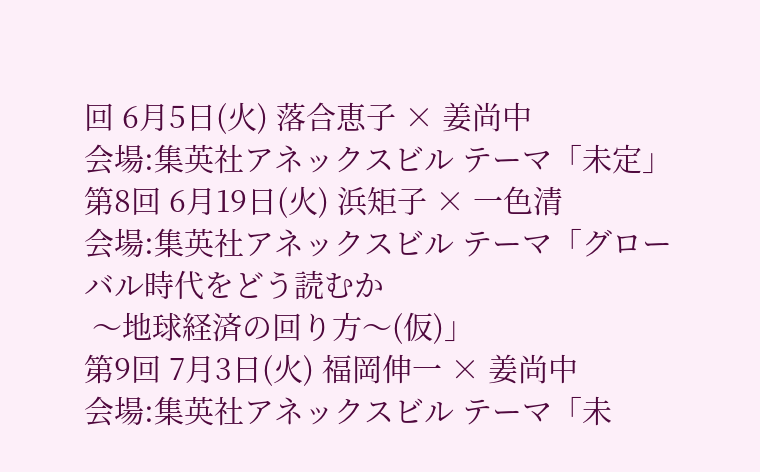回 6月5日(火) 落合恵子 × 姜尚中
会場:集英社アネックスビル テーマ「未定」
第8回 6月19日(火) 浜矩子 × 一色清
会場:集英社アネックスビル テーマ「グローバル時代をどう読むか
 〜地球経済の回り方〜(仮)」
第9回 7月3日(火) 福岡伸一 × 姜尚中
会場:集英社アネックスビル テーマ「未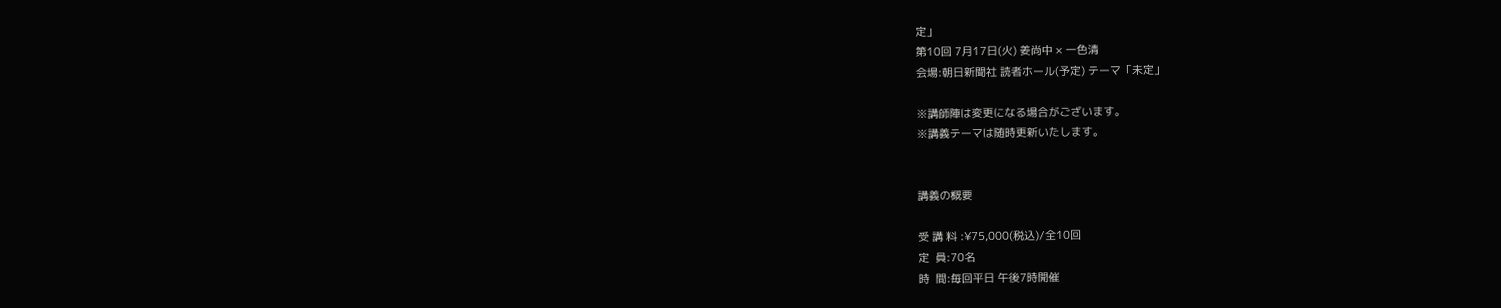定」
第10回 7月17日(火) 姜尚中 × 一色清
会場:朝日新聞社 読者ホール(予定) テーマ「未定」

※講師陣は変更になる場合がございます。
※講義テーマは随時更新いたします。


講義の概要

受 講 料 :¥75,000(税込)/全10回
定  員:70名
時  間:毎回平日 午後7時開催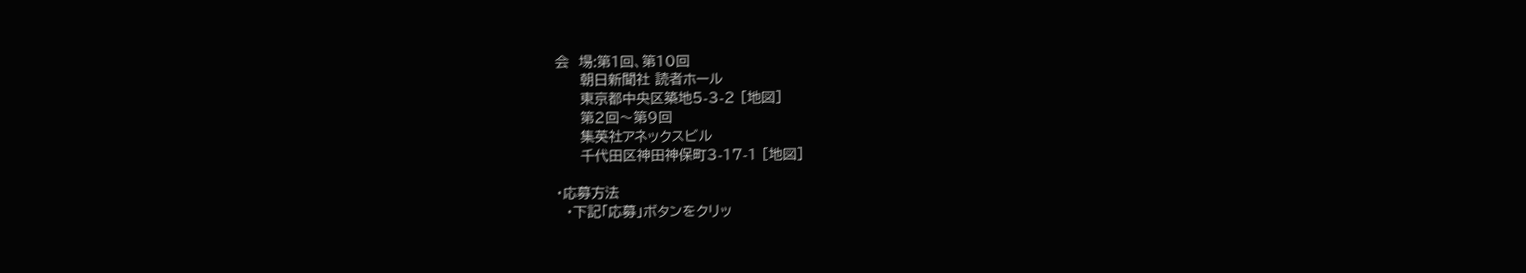会  場:第1回、第10回
     朝日新聞社 読者ホール
     東京都中央区築地5-3-2 [地図]
     第2回〜第9回
     集英社アネックスビル
     千代田区神田神保町3-17-1 [地図]

・応募方法
  ・下記「応募」ボタンをクリッ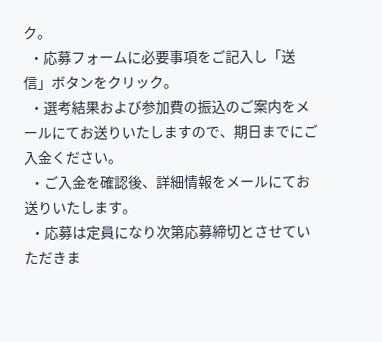ク。
  ・応募フォームに必要事項をご記入し「送信」ボタンをクリック。
  ・選考結果および参加費の振込のご案内をメールにてお送りいたしますので、期日までにご入金ください。
  ・ご入金を確認後、詳細情報をメールにてお送りいたします。
  ・応募は定員になり次第応募締切とさせていただきま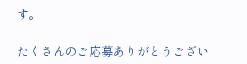す。

たくさんのご応募ありがとうござい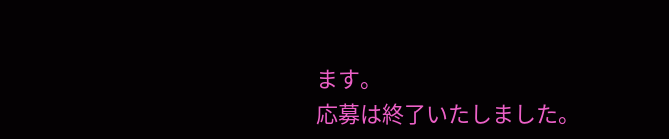ます。
応募は終了いたしました。